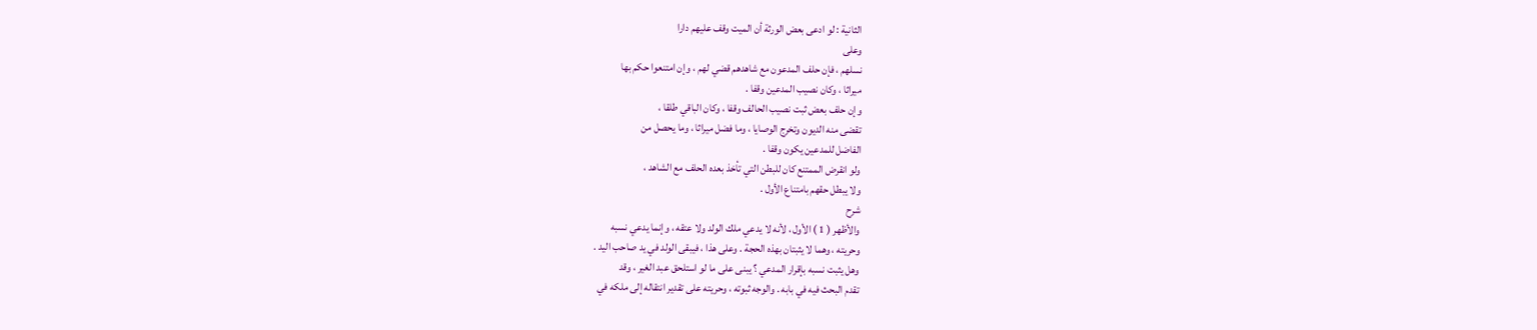الثانية : لو ادعى بعض الورثة أن الميت وقف عليهم دارا
وعلى
نسلهم ، فإن حلف المدعون مع شاهدهم قضي لهم ، وإن امتنعوا حكم بها
ميراثا ، وكان نصيب المدعين وقفا .
وإن حلف بعض ثبت نصيب الحالف وقفا ، وكان الباقي طلقا ،
تقضى منه الديون وتخرج الوصايا ، وما فضل ميراثا ، وما يحصل من
الفاضل للمدعين يكون وقفا .
ولو انقرض الممتنع كان للبطن التي تأخذ بعده الحلف مع الشاهد ،
ولا يبطل حقهم بامتناع الأول .
شرح
والأظهر ( 1 ) الأول ، لأنه لا يدعي ملك الولد ولا عتقه ، وإنما يدعي نسبه
وحريته ، وهما لا يثبتان بهذه الحجة . وعلى هذا ، فيبقى الولد في يد صاحب اليد .
وهل يثبت نسبه بإقرار المدعي ؟ يبنى على ما لو استلحق عبد الغير ، وقد
تقدم البحث فيه في بابه . والوجه ثبوته ، وحريته على تقدير انتقاله إلى ملكه في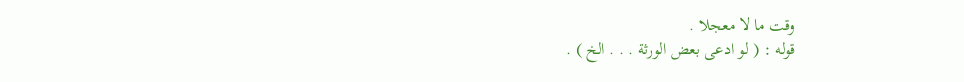وقت ما لا معجلا .
قوله : ( لو ادعى بعض الورثة . . . الخ ) .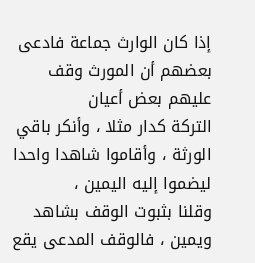إذا كان الوارث جماعة فادعى بعضهم أن المورث وقف عليهم بعض أعيان
التركة كدار مثلا ، وأنكر باقي الورثة ، وأقاموا شاهدا واحدا ليضموا إليه اليمين ،
وقلنا بثبوت الوقف بشاهد ويمين ، فالوقف المدعى يقع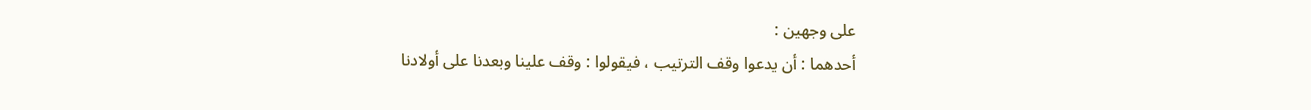على وجهين :
أحدهما : أن يدعوا وقف الترتيب ، فيقولوا : وقف علينا وبعدنا على أولادنا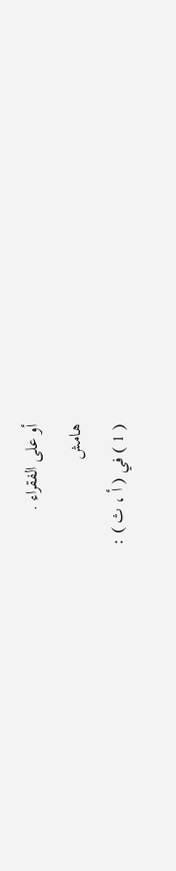أو على الفقراء .
هامش
( 1 ) في ( أ ، ث ) :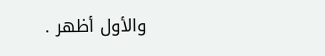والأول أظهر .